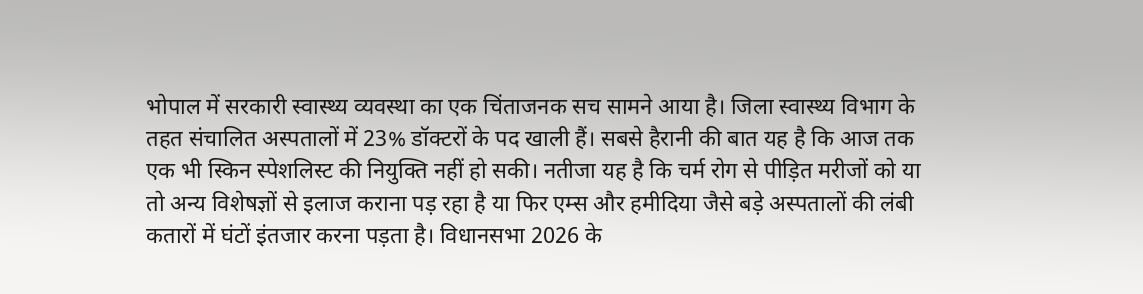भोपाल में सरकारी स्वास्थ्य व्यवस्था का एक चिंताजनक सच सामने आया है। जिला स्वास्थ्य विभाग के तहत संचालित अस्पतालों में 23% डॉक्टरों के पद खाली हैं। सबसे हैरानी की बात यह है कि आज तक एक भी स्किन स्पेशलिस्ट की नियुक्ति नहीं हो सकी। नतीजा यह है कि चर्म रोग से पीड़ित मरीजों को या तो अन्य विशेषज्ञों से इलाज कराना पड़ रहा है या फिर एम्स और हमीदिया जैसे बड़े अस्पतालों की लंबी कतारों में घंटों इंतजार करना पड़ता है। विधानसभा 2026 के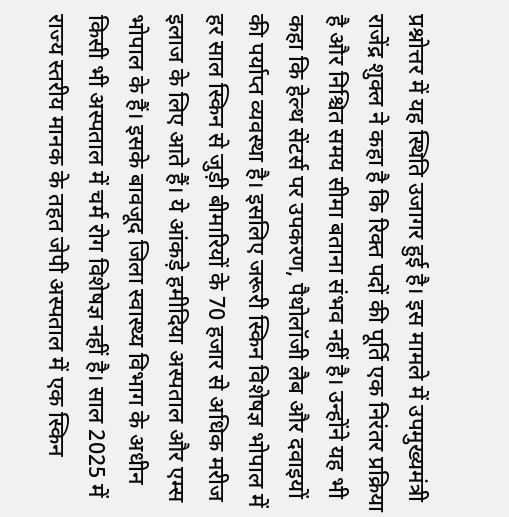प्रश्नोत्तर में यह स्थिति उजागर हुई है। इस मामले में उपमुख्यमंत्री राजेंद्र शुक्ल ने कहा है कि रिक्त पदों की पूर्ति एक निरंतर प्रक्रिया है और निश्चित समय सीमा बताना संभव नहीं है। उन्होंने यह भी कहा कि हेल्थ सेंटर्स पर उपकरण, पैथोलॉजी लैब और दवाइयों की पर्याप्त व्यवस्था है। इसलिए जरूरी स्किन विशेषज्ञ भोपाल में हर साल स्किन से जुड़ी बीमारियों के 70 हजार से अधिक मरीज इलाज के लिए आते हैं। ये आंकड़े हमीदिया अस्पताल और एम्स भोपाल के हैं। इसके बावजूद जिला स्वास्थ्य विभाग के अधीन किसी भी अस्पताल में चर्म रोग विशेषज्ञ नहीं है। साल 2025 में राज्य स्तरीय मानक के तहत जेपी अस्पताल में एक स्किन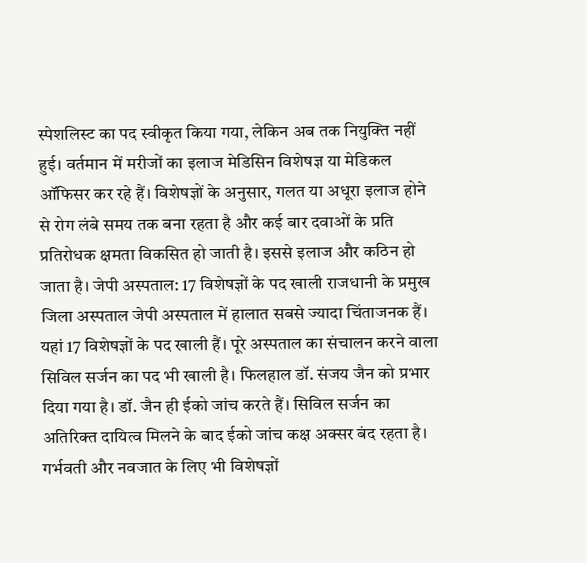स्पेशलिस्ट का पद स्वीकृत किया गया, लेकिन अब तक नियुक्ति नहीं हुई। वर्तमान में मरीजों का इलाज मेडिसिन विशेषज्ञ या मेडिकल ऑफिसर कर रहे हैं। विशेषज्ञों के अनुसार, गलत या अधूरा इलाज होने से रोग लंबे समय तक बना रहता है और कई बार दवाओं के प्रति प्रतिरोधक क्षमता विकसित हो जाती है। इससे इलाज और कठिन हो जाता है। जेपी अस्पताल: 17 विशेषज्ञों के पद खाली राजधानी के प्रमुख जिला अस्पताल जेपी अस्पताल में हालात सबसे ज्यादा चिंताजनक हैं। यहां 17 विशेषज्ञों के पद खाली हैं। पूरे अस्पताल का संचालन करने वाला सिविल सर्जन का पद भी खाली है। फिलहाल डॉ. संजय जैन को प्रभार दिया गया है। डॉ. जैन ही ईको जांच करते हैं। सिविल सर्जन का अतिरिक्त दायित्व मिलने के बाद ईको जांच कक्ष अक्सर बंद रहता है। गर्भवती और नवजात के लिए भी विशेषज्ञों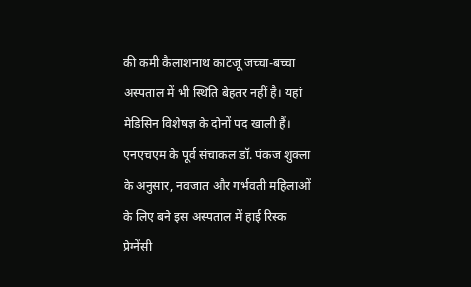की कमी कैलाशनाथ काटजू जच्चा-बच्चा अस्पताल में भी स्थिति बेहतर नहीं है। यहां मेडिसिन विशेषज्ञ के दोनों पद खाली हैं। एनएचएम के पूर्व संचाकल डॉ. पंकज शुक्ला के अनुसार, नवजात और गर्भवती महिलाओं के लिए बने इस अस्पताल में हाई रिस्क प्रेग्नेंसी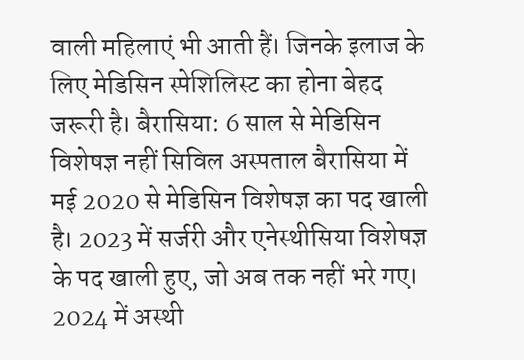वाली महिलाएं भी आती हैं। जिनके इलाज के लिए मेडिसिन स्पेशिलिस्ट का होना बेहद जरूरी है। बैरासिया: 6 साल से मेडिसिन विशेषज्ञ नहीं सिविल अस्पताल बैरासिया में मई 2020 से मेडिसिन विशेषज्ञ का पद खाली है। 2023 में सर्जरी और एनेस्थीसिया विशेषज्ञ के पद खाली हुए, जो अब तक नहीं भरे गए। 2024 में अस्थी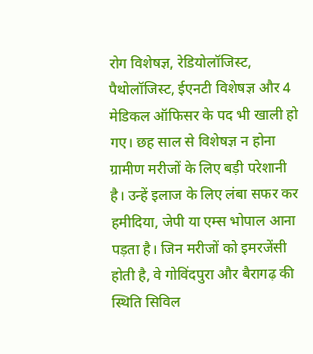रोग विशेषज्ञ, रेडियोलॉजिस्ट, पैथोलॉजिस्ट, ईएनटी विशेषज्ञ और 4 मेडिकल ऑफिसर के पद भी खाली हो गए। छह साल से विशेषज्ञ न होना ग्रामीण मरीजों के लिए बड़ी परेशानी है। उन्हें इलाज के लिए लंबा सफर कर हमीदिया, जेपी या एम्स भोपाल आना पड़ता है। जिन मरीजों को इमरजेंसी होती है, वे गोविंदपुरा और बैरागढ़ की स्थिति सिविल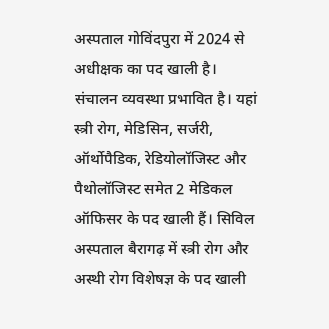अस्पताल गोविंदपुरा में 2024 से अधीक्षक का पद खाली है। संचालन व्यवस्था प्रभावित है। यहां स्त्री रोग, मेडिसिन, सर्जरी, ऑर्थोपैडिक, रेडियोलॉजिस्ट और पैथोलॉजिस्ट समेत 2 मेडिकल ऑफिसर के पद खाली हैं। सिविल अस्पताल बैरागढ़ में स्त्री रोग और अस्थी रोग विशेषज्ञ के पद खाली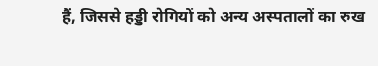हैं, जिससे हड्डी रोगियों को अन्य अस्पतालों का रुख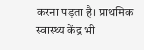करना पड़ता है। प्राथमिक स्वास्थ्य केंद्र भी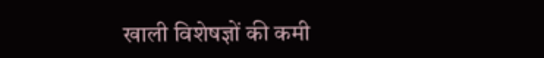खाली विशेषज्ञों की कमी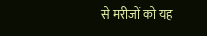से मरीजों को यह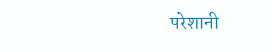परेशानी